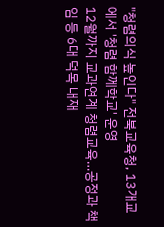"청렴의식 높인다" 전북교육청, 13개교에서 '청렴 함께학교' 운영
12월까지 교과연계 청렴교육…공정과 책임 등 6대 덕목 내재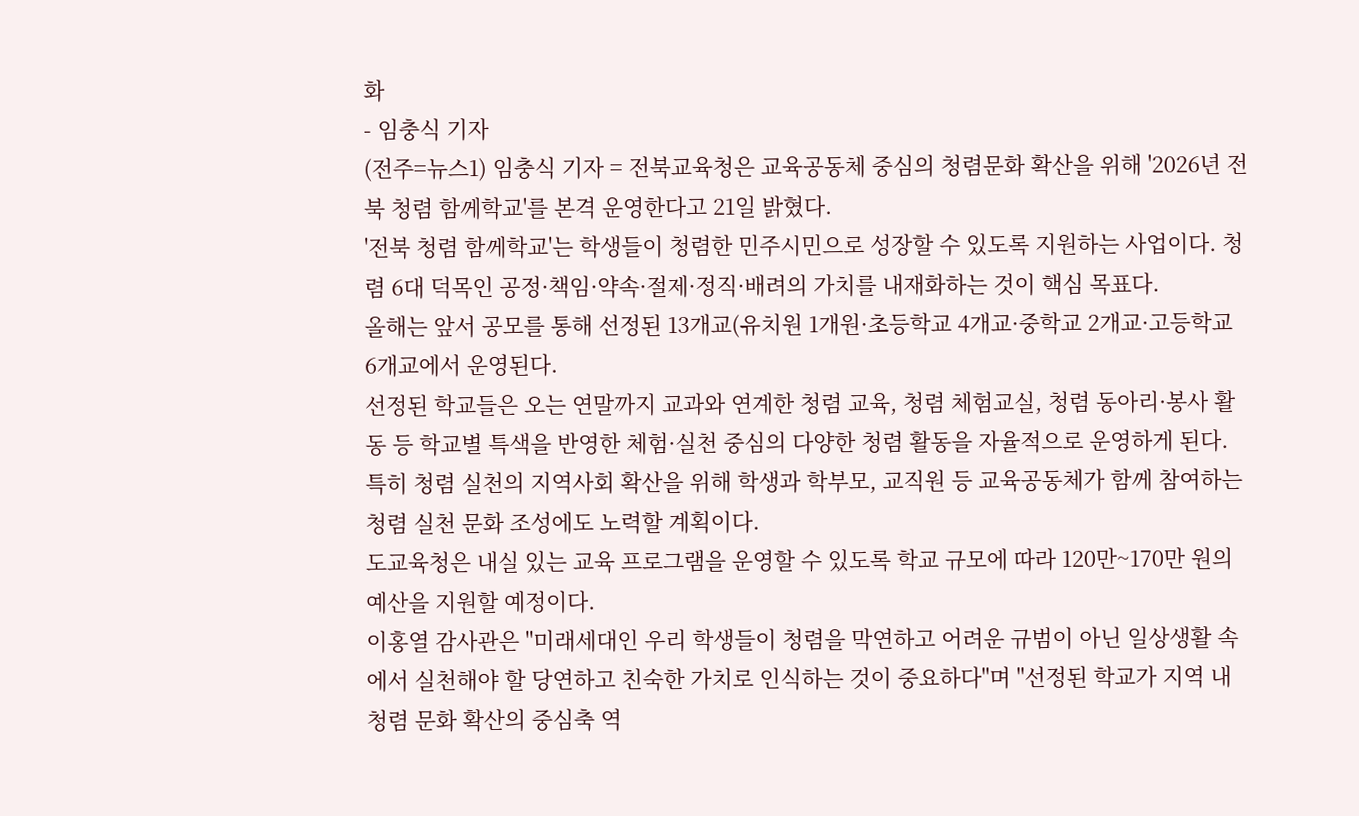화
- 임충식 기자
(전주=뉴스1) 임충식 기자 = 전북교육청은 교육공동체 중심의 청렴문화 확산을 위해 '2026년 전북 청렴 함께학교'를 본격 운영한다고 21일 밝혔다.
'전북 청렴 함께학교'는 학생들이 청렴한 민주시민으로 성장할 수 있도록 지원하는 사업이다. 청렴 6대 덕목인 공정·책임·약속·절제·정직·배려의 가치를 내재화하는 것이 핵심 목표다.
올해는 앞서 공모를 통해 선정된 13개교(유치원 1개원·초등학교 4개교·중학교 2개교·고등학교 6개교에서 운영된다.
선정된 학교들은 오는 연말까지 교과와 연계한 청렴 교육, 청렴 체험교실, 청렴 동아리·봉사 활동 등 학교별 특색을 반영한 체험·실천 중심의 다양한 청렴 활동을 자율적으로 운영하게 된다.
특히 청렴 실천의 지역사회 확산을 위해 학생과 학부모, 교직원 등 교육공동체가 함께 참여하는 청렴 실천 문화 조성에도 노력할 계획이다.
도교육청은 내실 있는 교육 프로그램을 운영할 수 있도록 학교 규모에 따라 120만~170만 원의 예산을 지원할 예정이다.
이홍열 감사관은 "미래세대인 우리 학생들이 청렴을 막연하고 어려운 규범이 아닌 일상생활 속에서 실천해야 할 당연하고 친숙한 가치로 인식하는 것이 중요하다"며 "선정된 학교가 지역 내 청렴 문화 확산의 중심축 역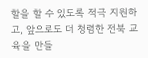할을 할 수 있도록 적극 지원하고, 앞으로도 더 청렴한 전북 교육을 만들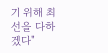기 위해 최선을 다하겠다"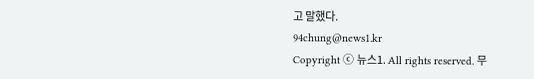고 말했다.
94chung@news1.kr
Copyright ⓒ 뉴스1. All rights reserved. 무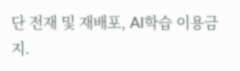단 전재 및 재배포, AI학습 이용금지.